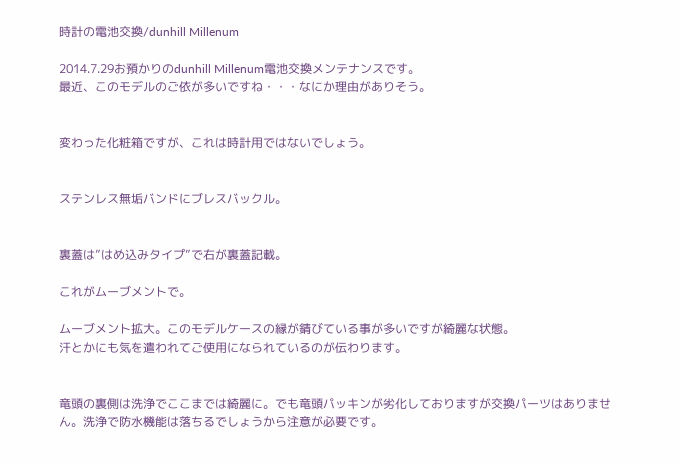時計の電池交換/dunhill Millenum

2014.7.29お預かりのdunhill Millenum電池交換メンテナンスです。
最近、このモデルのご依が多いですね・・・なにか理由がありそう。


変わった化粧箱ですが、これは時計用ではないでしょう。


ステンレス無垢バンドにブレスバックル。


裏蓋は”はめ込みタイプ”で右が裏蓋記載。

これがムーブメントで。

ムーブメント拡大。このモデルケースの縁が錆びている事が多いですが綺麗な状態。
汗とかにも気を遣われてご使用になられているのが伝わります。


竜頭の裏側は洗浄でここまでは綺麗に。でも竜頭パッキンが劣化しておりますが交換パーツはありません。洗浄で防水機能は落ちるでしょうから注意が必要です。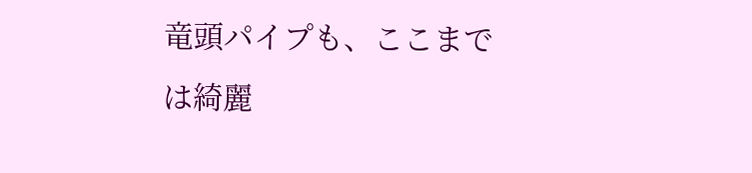竜頭パイプも、ここまでは綺麗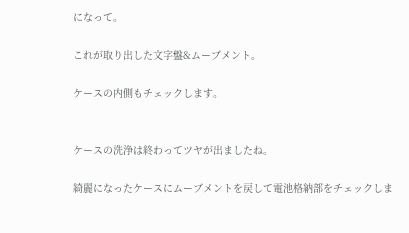になって。

これが取り出した文字盤&ムーブメント。

ケースの内側もチェックします。


ケースの洗浄は終わってツヤが出ましたね。

綺麗になったケースにムーブメントを戻して電池格納部をチェックしま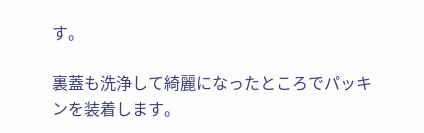す。

裏蓋も洗浄して綺麗になったところでパッキンを装着します。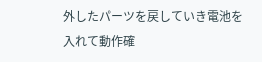外したパーツを戻していき電池を入れて動作確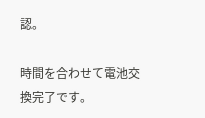認。

時間を合わせて電池交換完了です。